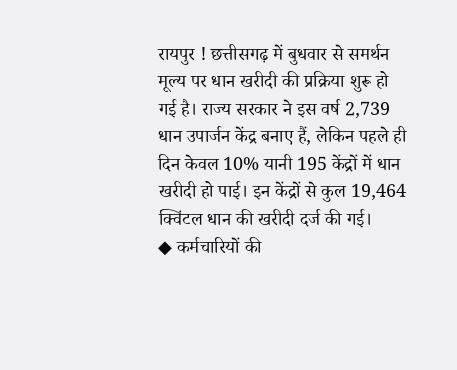रायपुर ! छत्तीसगढ़ में बुधवार से समर्थन मूल्य पर धान खरीदी की प्रक्रिया शुरू हो गई है। राज्य सरकार ने इस वर्ष 2,739 धान उपार्जन केंद्र बनाए हैं, लेकिन पहले ही दिन केवल 10% यानी 195 केंद्रों में धान खरीदी हो पाई। इन केंद्रों से कुल 19,464 क्विंटल धान की खरीदी दर्ज की गई।
◆ कर्मचारियों की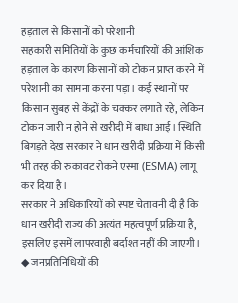हड़ताल से किसानों को परेशानी
सहकारी समितियों के कुछ कर्मचारियों की आंशिक हड़ताल के कारण किसानों को टोकन प्राप्त करने में परेशानी का सामना करना पड़ा। कई स्थानों पर किसान सुबह से केंद्रों के चक्कर लगाते रहे, लेकिन टोकन जारी न होने से खरीदी में बाधा आई। स्थिति बिगड़ते देख सरकार ने धान खरीदी प्रक्रिया में किसी भी तरह की रुकावट रोकने एस्मा (ESMA) लागू कर दिया है।
सरकार ने अधिकारियों को स्पष्ट चेतावनी दी है कि धान खरीदी राज्य की अत्यंत महत्वपूर्ण प्रक्रिया है, इसलिए इसमें लापरवाही बर्दाश्त नहीं की जाएगी।
◆ जनप्रतिनिधियों की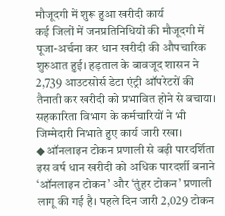मौजूदगी में शुरू हुआ खरीदी कार्य
कई जिलों में जनप्रतिनिधियों की मौजूदगी में पूजा-अर्चना कर धान खरीदी की औपचारिक शुरुआत हुई। हड़ताल के बावजूद शासन ने 2,739 आउटसोर्स डेटा एंट्री ऑपरेटरों की तैनाती कर खरीदी को प्रभावित होने से बचाया। सहकारिता विभाग के कर्मचारियों ने भी जिम्मेदारी निभाते हुए कार्य जारी रखा।
◆ ऑनलाइन टोकन प्रणाली से बढ़ी पारदर्शिता
इस वर्ष धान खरीदी को अधिक पारदर्शी बनाने ‘ऑनलाइन टोकन’ और ‘तुंहर टोकन’ प्रणाली लागू की गई है। पहले दिन जारी 2,029 टोकन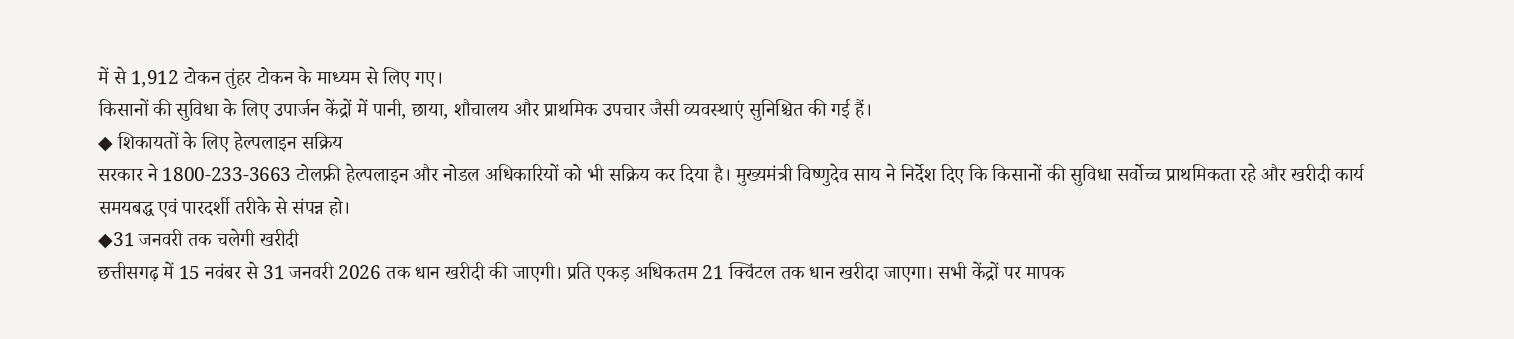में से 1,912 टोकन तुंहर टोकन के माध्यम से लिए गए।
किसानों की सुविधा के लिए उपार्जन केंद्रों में पानी, छाया, शौचालय और प्राथमिक उपचार जैसी व्यवस्थाएं सुनिश्चित की गई हैं।
◆ शिकायतों के लिए हेल्पलाइन सक्रिय
सरकार ने 1800-233-3663 टोलफ्री हेल्पलाइन और नोडल अधिकारियों को भी सक्रिय कर दिया है। मुख्यमंत्री विष्णुदेव साय ने निर्देश दिए कि किसानों की सुविधा सर्वोच्च प्राथमिकता रहे और खरीदी कार्य समयबद्ध एवं पारदर्शी तरीके से संपन्न हो।
◆31 जनवरी तक चलेगी खरीदी
छत्तीसगढ़ में 15 नवंबर से 31 जनवरी 2026 तक धान खरीदी की जाएगी। प्रति एकड़ अधिकतम 21 क्विंटल तक धान खरीदा जाएगा। सभी केंद्रों पर मापक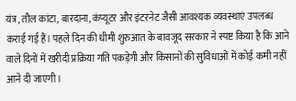यंत्र, तौल कांटा, बारदाना, कंप्यूटर और इंटरनेट जैसी आवश्यक व्यवस्थाएं उपलब्ध कराई गई हैं। पहले दिन की धीमी शुरुआत के बावजूद सरकार ने स्पष्ट किया है कि आने वाले दिनों में खरीदी प्रक्रिया गति पकड़ेगी और किसानों की सुविधाओं में कोई कमी नहीं आने दी जाएगी।